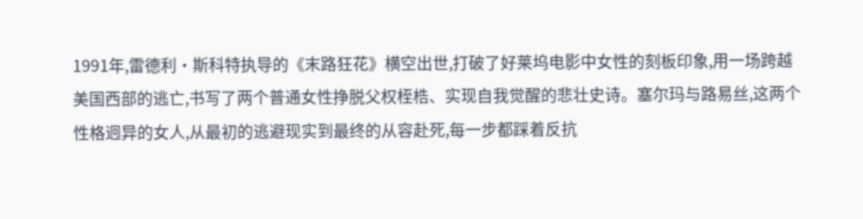1991年,雷德利·斯科特执导的《末路狂花》横空出世,打破了好莱坞电影中女性的刻板印象,用一场跨越美国西部的逃亡,书写了两个普通女性挣脱父权桎梏、实现自我觉醒的悲壮史诗。塞尔玛与路易丝,这两个性格迥异的女人,从最初的逃避现实到最终的从容赴死,每一步都踩着反抗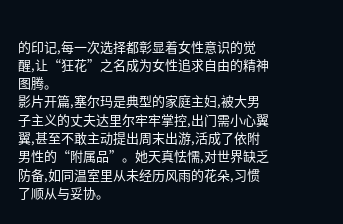的印记,每一次选择都彰显着女性意识的觉醒,让“狂花”之名成为女性追求自由的精神图腾。
影片开篇,塞尔玛是典型的家庭主妇,被大男子主义的丈夫达里尔牢牢掌控,出门需小心翼翼,甚至不敢主动提出周末出游,活成了依附男性的“附属品”。她天真怯懦,对世界缺乏防备,如同温室里从未经历风雨的花朵,习惯了顺从与妥协。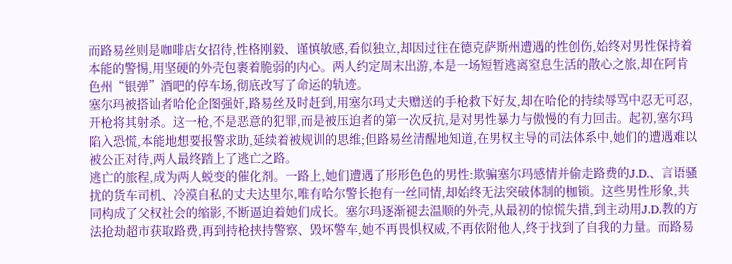而路易丝则是咖啡店女招待,性格刚毅、谨慎敏感,看似独立,却因过往在德克萨斯州遭遇的性创伤,始终对男性保持着本能的警惕,用坚硬的外壳包裹着脆弱的内心。两人约定周末出游,本是一场短暂逃离窒息生活的散心之旅,却在阿肯色州“银弹”酒吧的停车场,彻底改写了命运的轨迹。
塞尔玛被搭讪者哈伦企图强奸,路易丝及时赶到,用塞尔玛丈夫赠送的手枪救下好友,却在哈伦的持续辱骂中忍无可忍,开枪将其射杀。这一枪,不是恶意的犯罪,而是被压迫者的第一次反抗,是对男性暴力与傲慢的有力回击。起初,塞尔玛陷入恐慌,本能地想要报警求助,延续着被规训的思维;但路易丝清醒地知道,在男权主导的司法体系中,她们的遭遇难以被公正对待,两人最终踏上了逃亡之路。
逃亡的旅程,成为两人蜕变的催化剂。一路上,她们遭遇了形形色色的男性:欺骗塞尔玛感情并偷走路费的J.D.、言语骚扰的货车司机、冷漠自私的丈夫达里尔,唯有哈尔警长抱有一丝同情,却始终无法突破体制的枷锁。这些男性形象,共同构成了父权社会的缩影,不断逼迫着她们成长。塞尔玛逐渐褪去温顺的外壳,从最初的惊慌失措,到主动用J.D.教的方法抢劫超市获取路费,再到持枪挟持警察、毁坏警车,她不再畏惧权威,不再依附他人,终于找到了自我的力量。而路易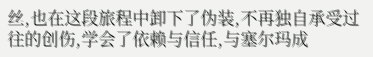丝,也在这段旅程中卸下了伪装,不再独自承受过往的创伤,学会了依赖与信任,与塞尔玛成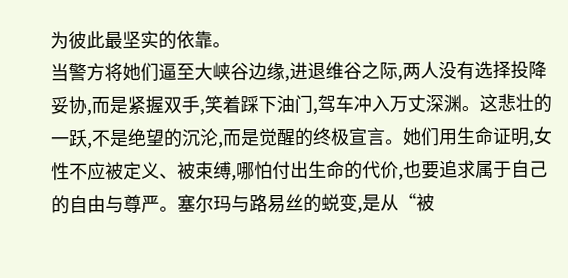为彼此最坚实的依靠。
当警方将她们逼至大峡谷边缘,进退维谷之际,两人没有选择投降妥协,而是紧握双手,笑着踩下油门,驾车冲入万丈深渊。这悲壮的一跃,不是绝望的沉沦,而是觉醒的终极宣言。她们用生命证明,女性不应被定义、被束缚,哪怕付出生命的代价,也要追求属于自己的自由与尊严。塞尔玛与路易丝的蜕变,是从“被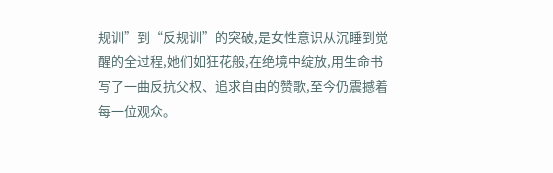规训”到“反规训”的突破,是女性意识从沉睡到觉醒的全过程,她们如狂花般,在绝境中绽放,用生命书写了一曲反抗父权、追求自由的赞歌,至今仍震撼着每一位观众。